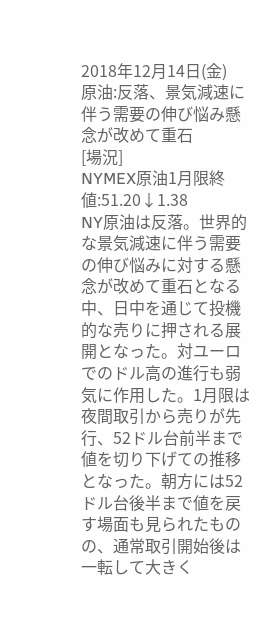2018年12月14日(金)
原油:反落、景気減速に伴う需要の伸び悩み懸念が改めて重石
[場況]
NYMEX原油1月限終値:51.20↓1.38
NY原油は反落。世界的な景気減速に伴う需要の伸び悩みに対する懸念が改めて重石となる中、日中を通じて投機的な売りに押される展開となった。対ユーロでのドル高の進行も弱気に作用した。1月限は夜間取引から売りが先行、52ドル台前半まで値を切り下げての推移となった。朝方には52ドル台後半まで値を戻す場面も見られたものの、通常取引開始後は一転して大きく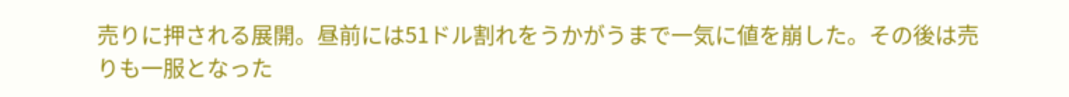売りに押される展開。昼前には51ドル割れをうかがうまで一気に値を崩した。その後は売りも一服となった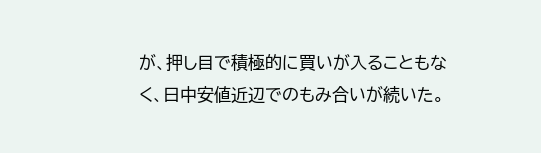が、押し目で積極的に買いが入ることもなく、日中安値近辺でのもみ合いが続いた。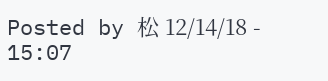Posted by 松 12/14/18 - 15:07